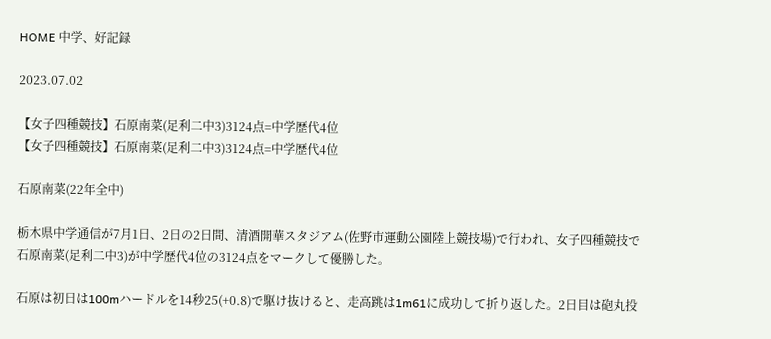HOME 中学、好記録

2023.07.02

【女子四種競技】石原南菜(足利二中3)3124点=中学歴代4位
【女子四種競技】石原南菜(足利二中3)3124点=中学歴代4位

石原南菜(22年全中)

栃木県中学通信が7月1日、2日の2日間、清酒開華スタジアム(佐野市運動公園陸上競技場)で行われ、女子四種競技で石原南菜(足利二中3)が中学歴代4位の3124点をマークして優勝した。

石原は初日は100mハードルを14秒25(+0.8)で駆け抜けると、走高跳は1m61に成功して折り返した。2日目は砲丸投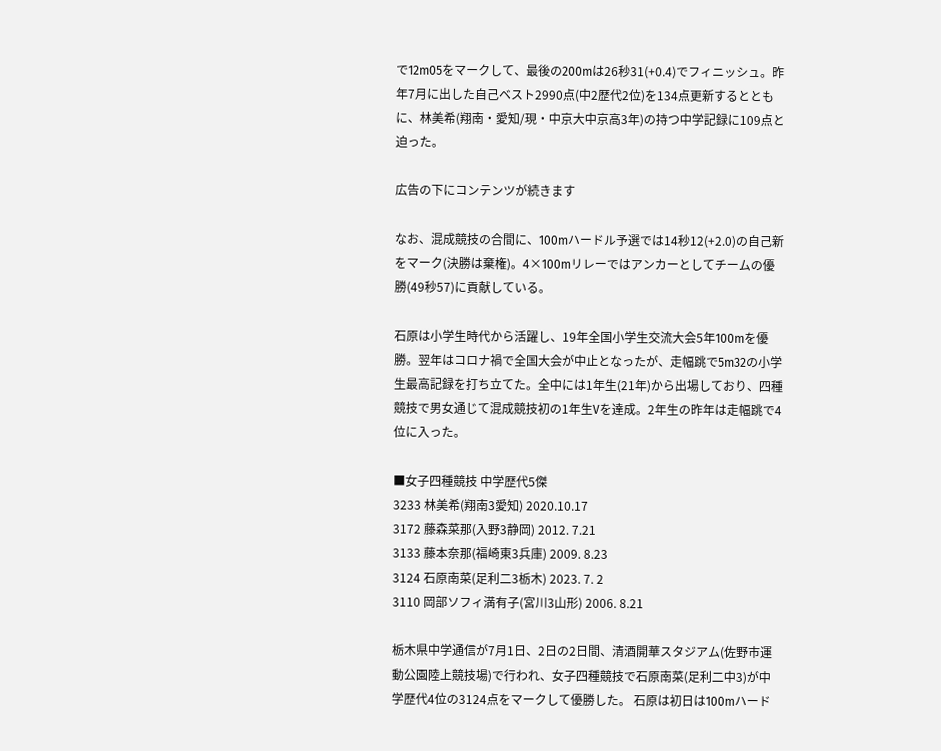で12m05をマークして、最後の200mは26秒31(+0.4)でフィニッシュ。昨年7月に出した自己ベスト2990点(中2歴代2位)を134点更新するとともに、林美希(翔南・愛知/現・中京大中京高3年)の持つ中学記録に109点と迫った。

広告の下にコンテンツが続きます

なお、混成競技の合間に、100mハードル予選では14秒12(+2.0)の自己新をマーク(決勝は棄権)。4×100mリレーではアンカーとしてチームの優勝(49秒57)に貢献している。

石原は小学生時代から活躍し、19年全国小学生交流大会5年100mを優勝。翌年はコロナ禍で全国大会が中止となったが、走幅跳で5m32の小学生最高記録を打ち立てた。全中には1年生(21年)から出場しており、四種競技で男女通じて混成競技初の1年生Vを達成。2年生の昨年は走幅跳で4位に入った。

■女子四種競技 中学歴代5傑
3233 林美希(翔南3愛知) 2020.10.17
3172 藤森菜那(入野3静岡) 2012. 7.21
3133 藤本奈那(福崎東3兵庫) 2009. 8.23
3124 石原南菜(足利二3栃木) 2023. 7. 2
3110 岡部ソフィ満有子(宮川3山形) 2006. 8.21

栃木県中学通信が7月1日、2日の2日間、清酒開華スタジアム(佐野市運動公園陸上競技場)で行われ、女子四種競技で石原南菜(足利二中3)が中学歴代4位の3124点をマークして優勝した。 石原は初日は100mハード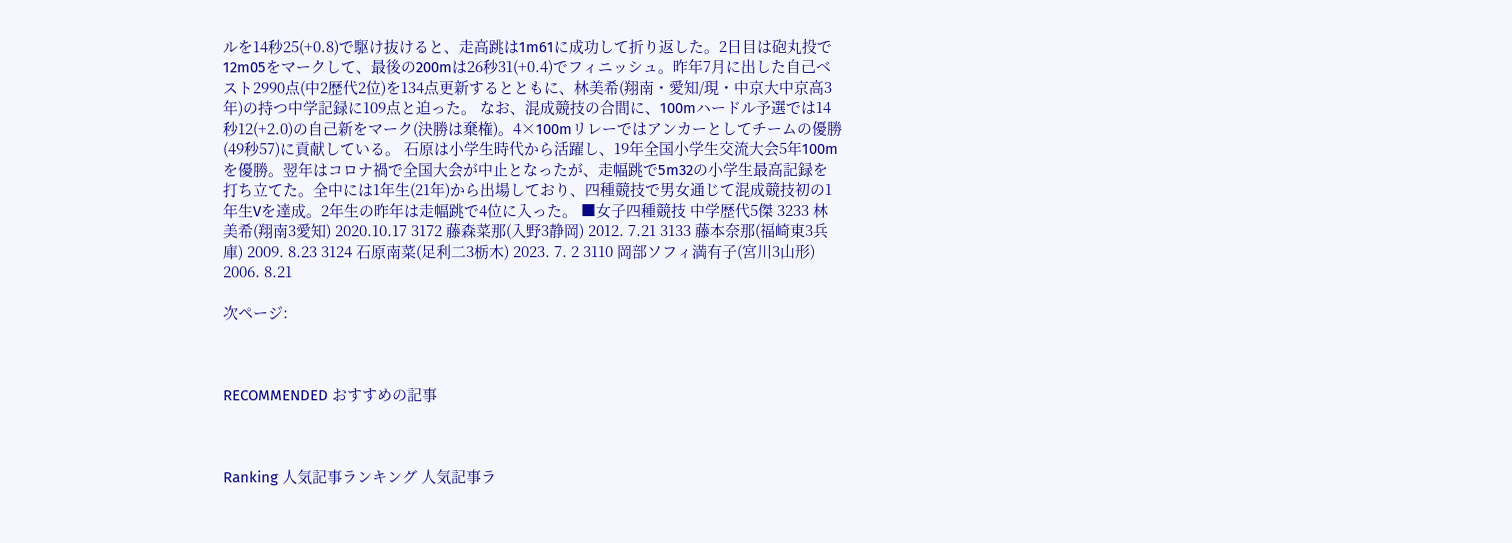ルを14秒25(+0.8)で駆け抜けると、走高跳は1m61に成功して折り返した。2日目は砲丸投で12m05をマークして、最後の200mは26秒31(+0.4)でフィニッシュ。昨年7月に出した自己ベスト2990点(中2歴代2位)を134点更新するとともに、林美希(翔南・愛知/現・中京大中京高3年)の持つ中学記録に109点と迫った。 なお、混成競技の合間に、100mハードル予選では14秒12(+2.0)の自己新をマーク(決勝は棄権)。4×100mリレーではアンカーとしてチームの優勝(49秒57)に貢献している。 石原は小学生時代から活躍し、19年全国小学生交流大会5年100mを優勝。翌年はコロナ禍で全国大会が中止となったが、走幅跳で5m32の小学生最高記録を打ち立てた。全中には1年生(21年)から出場しており、四種競技で男女通じて混成競技初の1年生Vを達成。2年生の昨年は走幅跳で4位に入った。 ■女子四種競技 中学歴代5傑 3233 林美希(翔南3愛知) 2020.10.17 3172 藤森菜那(入野3静岡) 2012. 7.21 3133 藤本奈那(福崎東3兵庫) 2009. 8.23 3124 石原南菜(足利二3栃木) 2023. 7. 2 3110 岡部ソフィ満有子(宮川3山形) 2006. 8.21

次ページ:



RECOMMENDED おすすめの記事



Ranking 人気記事ランキング 人気記事ラ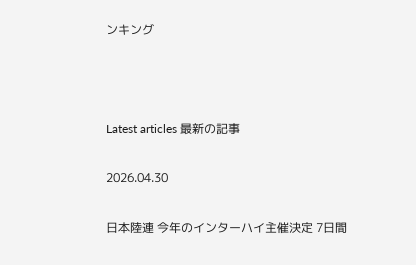ンキング



Latest articles 最新の記事

2026.04.30

日本陸連 今年のインターハイ主催決定 7日間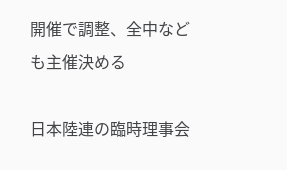開催で調整、全中なども主催決める

日本陸連の臨時理事会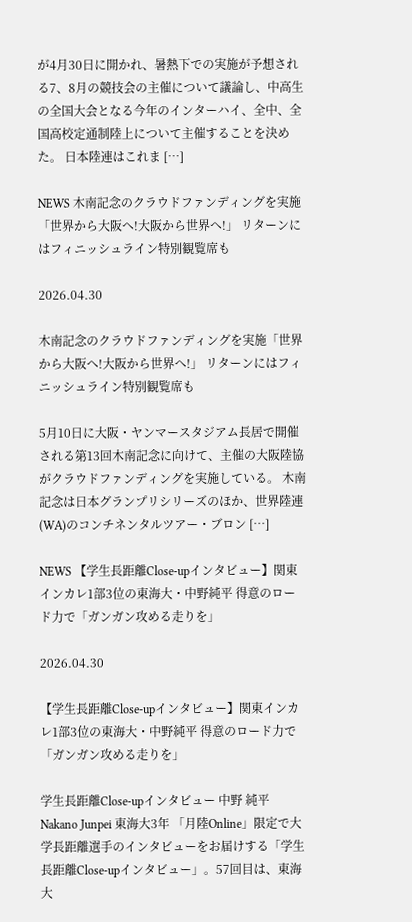が4月30日に開かれ、暑熱下での実施が予想される7、8月の競技会の主催について議論し、中高生の全国大会となる今年のインターハイ、全中、全国高校定通制陸上について主催することを決めた。 日本陸連はこれま […]

NEWS 木南記念のクラウドファンディングを実施「世界から大阪へ!大阪から世界へ!」 リターンにはフィニッシュライン特別観覧席も

2026.04.30

木南記念のクラウドファンディングを実施「世界から大阪へ!大阪から世界へ!」 リターンにはフィニッシュライン特別観覧席も

5月10日に大阪・ヤンマースタジアム長居で開催される第13回木南記念に向けて、主催の大阪陸協がクラウドファンディングを実施している。 木南記念は日本グランプリシリーズのほか、世界陸連(WA)のコンチネンタルツアー・ブロン […]

NEWS 【学生長距離Close-upインタビュー】関東インカレ1部3位の東海大・中野純平 得意のロード力で「ガンガン攻める走りを」

2026.04.30

【学生長距離Close-upインタビュー】関東インカレ1部3位の東海大・中野純平 得意のロード力で「ガンガン攻める走りを」

学生長距離Close-upインタビュー 中野 純平 Nakano Junpei 東海大3年 「月陸Online」限定で大学長距離選手のインタビューをお届けする「学生長距離Close-upインタビュー」。57回目は、東海大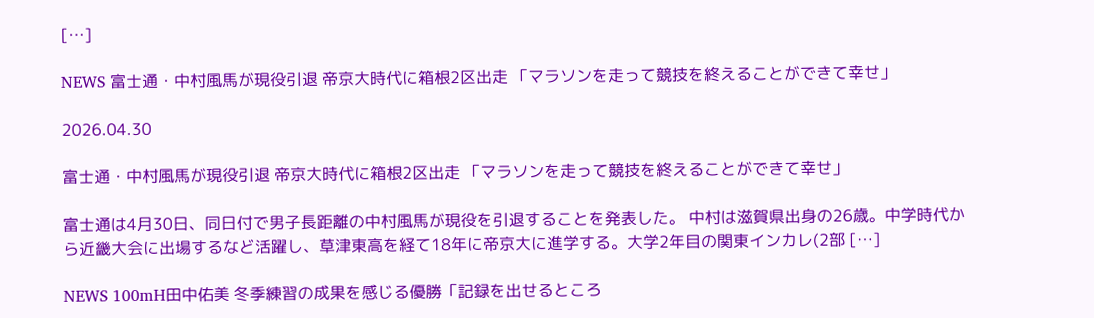[…]

NEWS 富士通・中村風馬が現役引退 帝京大時代に箱根2区出走 「マラソンを走って競技を終えることができて幸せ」

2026.04.30

富士通・中村風馬が現役引退 帝京大時代に箱根2区出走 「マラソンを走って競技を終えることができて幸せ」

富士通は4月30日、同日付で男子長距離の中村風馬が現役を引退することを発表した。 中村は滋賀県出身の26歳。中学時代から近畿大会に出場するなど活躍し、草津東高を経て18年に帝京大に進学する。大学2年目の関東インカレ(2部 […]

NEWS 100mH田中佑美 冬季練習の成果を感じる優勝「記録を出せるところ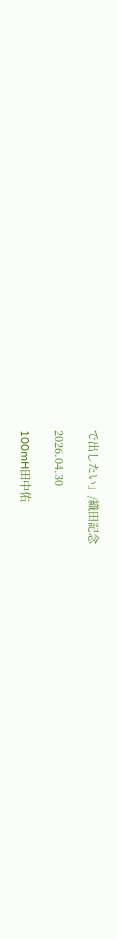で出したい」/織田記念

2026.04.30

100mH田中佑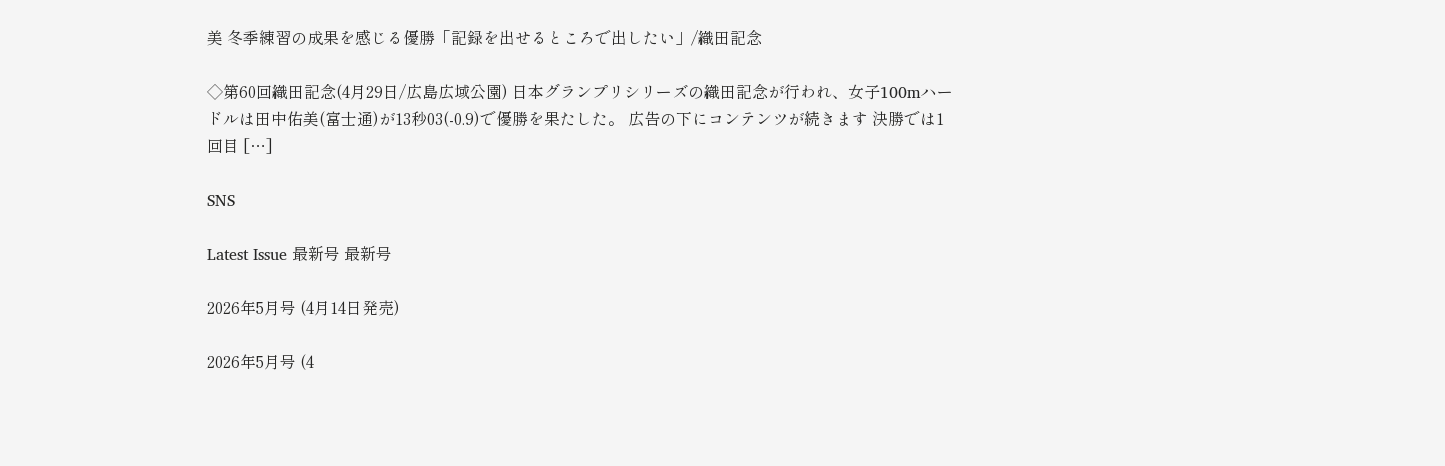美 冬季練習の成果を感じる優勝「記録を出せるところで出したい」/織田記念

◇第60回織田記念(4月29日/広島広域公園) 日本グランプリシリーズの織田記念が行われ、女子100mハードルは田中佑美(富士通)が13秒03(-0.9)で優勝を果たした。 広告の下にコンテンツが続きます 決勝では1回目 […]

SNS

Latest Issue 最新号 最新号

2026年5月号 (4月14日発売)

2026年5月号 (4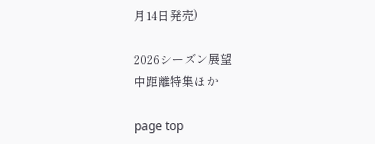月14日発売)

2026シーズン展望
中距離特集ほか

page top